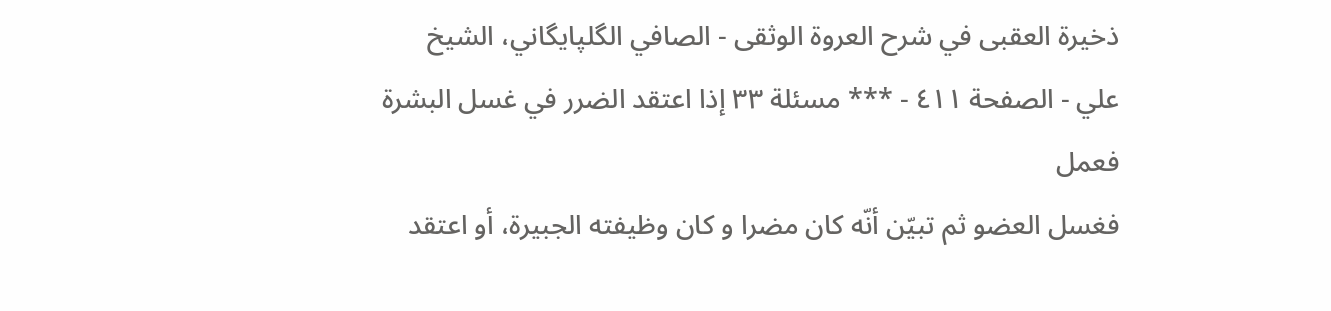ذخيرة العقبى في شرح العروة الوثقى - الصافي الگلپايگاني، الشيخ علي - الصفحة ٤١١ - *** مسئلة ٣٣ إذا اعتقد الضرر في غسل البشرة فعمل
فغسل العضو ثم تبيّن أنّه كان مضرا و كان وظيفته الجبيرة، أو اعتقد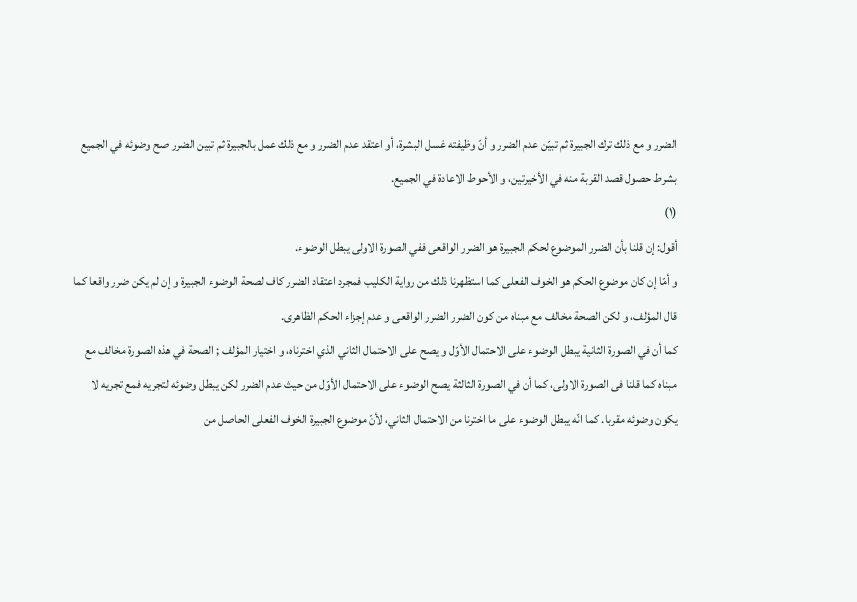الضرر و مع ذلك ترك الجبيرة ثم تبيّن عدم الضرر و أنّ وظيفته غسل البشرة، أو اعتقد عدم الضرر و مع ذلك عمل بالجبيرة ثم تبين الضرر صح وضوئه في الجميع بشرط حصول قصد القربة منه في الأخيرتين، و الأحوط الاعادة في الجميع.
(١)
أقول: إن قلنا بأن الضرر الموضوع لحكم الجبيرة هو الضرر الواقعى ففي الصورة الاولى يبطل الوضوء.
و أمّا إن كان موضوع الحكم هو الخوف الفعلى كما استظهرنا ذلك من رواية الكليب فمجرد اعتقاد الضرر كاف لصحة الوضوء الجبيرة و إن لم يكن ضرر واقعا كما قال المؤلف، و لكن الصحة مخالف مع مبناه من كون الضرر الضرر الواقعى و عدم إجزاء الحكم الظاهرى.
كما أن في الصورة الثانية يبطل الوضوء على الاحتمال الأوّل و يصح على الاحتمال الثاني الذي اخترناه، و اختيار المؤلف ; الصحة في هذه الصورة مخالف مع مبناه كما قلنا فى الصورة الاولى، كما أن في الصورة الثالثة يصح الوضوء على الاحتمال الأوّل من حيث عدم الضرر لكن يبطل وضوئه لتجريه فمع تجريه لا يكون وضوئه مقربا. كما انّه يبطل الوضوء على ما اخترنا من الاحتمال الثاني، لأنّ موضوع الجبيرة الخوف الفعلى الحاصل من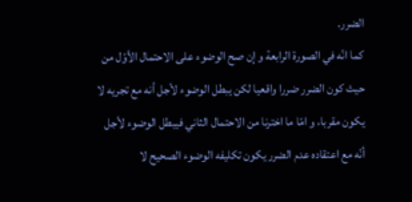الضرر.
كما انّه في الصورة الرابعة و إن صح الوضوء على الاحتمال الأوّل من حيث كون الضرر ضررا واقعيا لكن يبطل الوضوء لأجل أنه مع تجريه لا يكون مقربا، و امّا ما اخترنا من الاحتمال الثاني فيبطل الوضوء لأجل أنّه مع اعتقاده عدم الضرر يكون تكليفه الوضوء الصحيح لا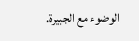الوضوء مع الجبيرة.